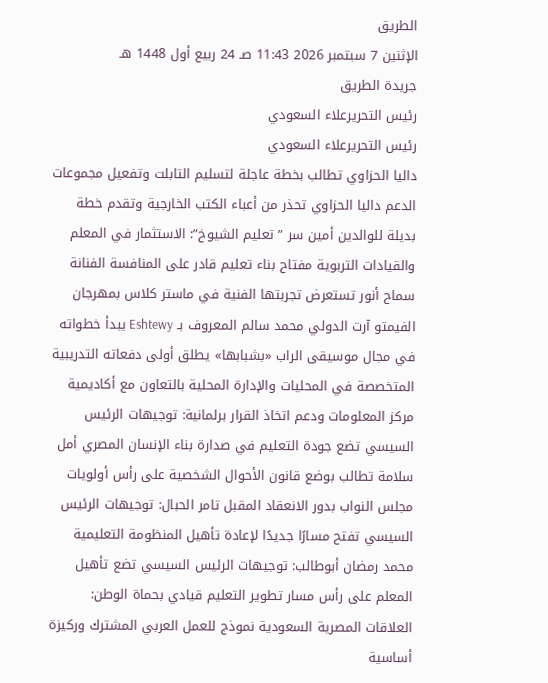الطريق
الإثنين 7 سبتمبر 2026 11:43 صـ 24 ربيع أول 1448 هـ
جريدة الطريق
رئيس التحريرعلاء السعودي
رئيس التحريرعلاء السعودي
داليا الحزاوي تطالب بخطة عاجلة لتسليم التابلت وتفعيل مجموعات الدعم داليا الحزاوي تحذر من أعباء الكتب الخارجية وتقدم خطة بديلة للوالدين أمين سر ”تعليم الشيوخ”: الاستثمار في المعلم والقيادات التربوية مفتاح بناء تعليم قادر على المنافسة الفنانة سماح أنور تستعرض تجربتها الفنية في ماستر كلاس بمهرجان الفيمتو آرت الدولي محمد سالم المعروف بـ Eshtewy يبدأ خطواته في مجال موسيقى الراب «بشبابها» يطلق أولى دفعاته التدريبية المتخصصة في المحليات والإدارة المحلية بالتعاون مع أكاديمية مركز المعلومات ودعم اتخاذ القرار برلمانية: توجيهات الرئيس السيسي تضع جودة التعليم في صدارة بناء الإنسان المصري أمل سلامة تطالب بوضع قانون الأحوال الشخصية على رأس أولويات مجلس النواب بدور الانعقاد المقبل تامر الحبال: توجيهات الرئيس السيسي تفتح مسارًا جديدًا لإعادة تأهيل المنظومة التعليمية محمد رمضان أبوطالب: توجيهات الرئيس السيسي تضع تأهيل المعلم على رأس مسار تطوير التعليم قيادي بحماة الوطن: العلاقات المصرية السعودية نموذج للعمل العربي المشترك وركيزة أساسية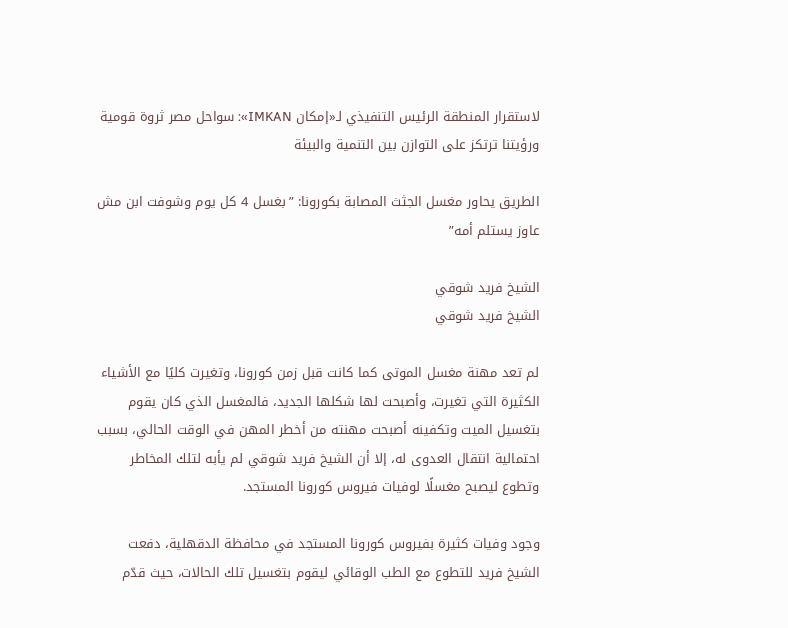لاستقرار المنطقة الرئيس التنفيذي لـ«إمكان IMKAN»: سواحل مصر ثروة قومية ورؤيتنا ترتكز على التوازن بين التنمية والبيئة

الطريق يحاور مغسل الجثث المصابة بكورونا: ”بغسل 4 كل يوم وشوفت ابن مش عاوز يستلم أمه”

الشيخ فريد شوقي
الشيخ فريد شوقي

لم تعد مهنة مغسل الموتى كما كانت قبل زمن كورونا، وتغيرت كليًا مع الأشياء الكثيرة التي تغيرت، وأصبحت لها شكلها الجديد، فالمغسل الذي كان يقوم بتغسيل الميت وتكفينه أصبحت مهنته من أخطر المهن في الوقت الحالي، بسبب احتمالية انتقال العدوى له، إلا أن الشيخ فريد شوقي لم يأبه لتلك المخاطر وتطوع ليصبح مغسلًا لوفيات فيروس كورونا المستجد.

وجود وفيات كثيرة بفيروس كورونا المستجد في محافظة الدقهلية، دفعت الشيخ فريد للتطوع مع الطب الوقائي ليقوم بتغسيل تلك الحالات، حيث قدّم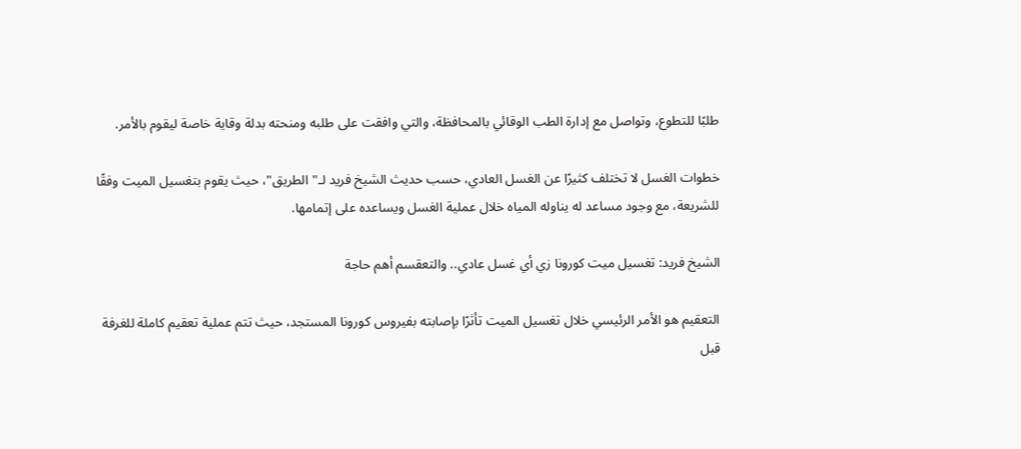طلبًا للتطوع، وتواصل مع إدارة الطب الوقائي بالمحافظة، والتي وافقت على طلبه ومنحته بدلة وقاية خاصة ليقوم بالأمر.

خطوات الغسل لا تختلف كثيرًا عن الغسل العادي، حسب حديث الشيخ فريد لـ"الطريق"، حيث يقوم بتغسيل الميت وفقًا للشريعة، مع وجود مساعد له يناوله المياه خلال عملية الغسل ويساعده على إتمامها.

الشيخ فريد: تغسيل ميت كورونا زي أي غسل عادي.. والتعقسم أهم حاجة

التعقيم هو الأمر الرئيسي خلال تغسيل الميت تأثرًا بإصابته بفيروس كورونا المستجد، حيث تتم عملية تعقيم كاملة للغرفة قبل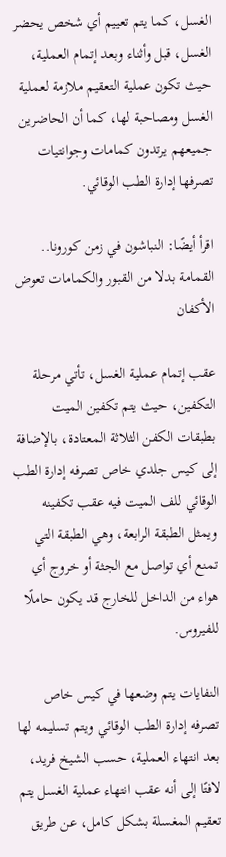الغسل، كما يتم تعييم أي شخص يحضر الغسل، قبل وأثناء وبعد إتمام العملية، حيث تكون عملية التعقيم ملازمة لعملية الغسل ومصاحبة لها، كما أن الحاضرين جميعهم يرتدون كمامات وجوانتيات تصرفها إدارة الطب الوقائي.

اقرأ أيضًا: النباشون في زمن كورونا.. القمامة بدلا من القبور والكمامات تعوض الأكفان

عقب إتمام عملية الغسل، تأتي مرحلة التكفين، حيث يتم تكفين الميت بطبقات الكفن الثلاثة المعتادة، بالإضافة إلى كيس جلدي خاص تصرفه إدارة الطب الوقائي للف الميت فيه عقب تكفينه ويمثل الطبقة الرابعة، وهي الطبقة التي تمنع أي تواصل مع الجثة أو خروج أي هواء من الداخل للخارج قد يكون حاملًا للفيروس.

النفايات يتم وضعها في كيس خاص تصرفه إدارة الطب الوقائي ويتم تسليمه لها بعد انتهاء العملية، حسب الشيخ فريد، لافتًا إلى أنه عقب انتهاء عملية الغسل يتم تعقيم المغسلة بشكل كامل، عن طريق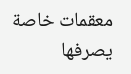معقمات خاصة يصرفها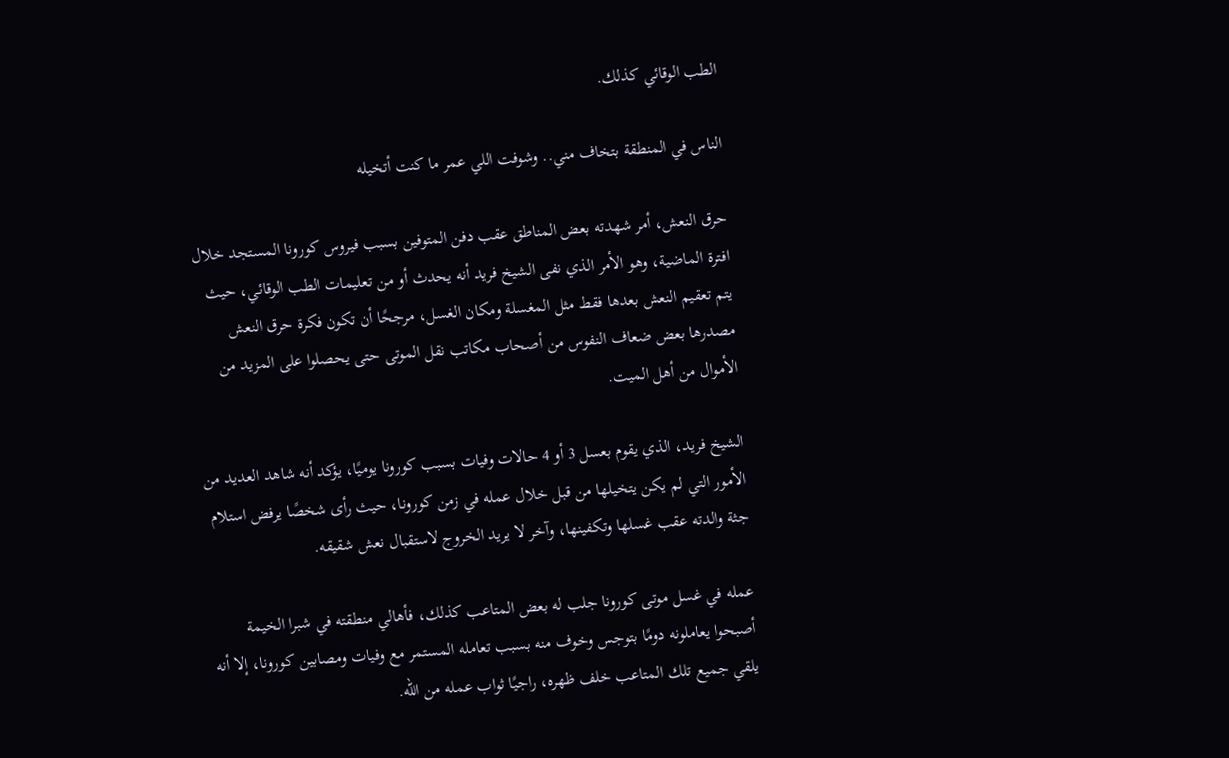الطب الوقائي كذلك.

الناس في المنطقة بتخاف مني.. وشوفت اللي عمر ما كنت أتخيله

حرق النعش، أمر شهدته بعض المناطق عقب دفن المتوفين بسبب فيروس كورونا المستجد خلال افترة الماضية، وهو الأمر الذي نفى الشيخ فريد أنه يحدث أو من تعليمات الطب الوقائي، حيث يتم تعقيم النعش بعدها فقط مثل المغسلة ومكان الغسل، مرجحًا أن تكون فكرة حرق النعش مصدرها بعض ضعاف النفوس من أصحاب مكاتب نقل الموتى حتى يحصلوا على المزيد من الأموال من أهل الميت.

الشيخ فريد، الذي يقوم بعسل 3 أو 4 حالات وفيات بسبب كورونا يوميًا، يؤكد أنه شاهد العديد من الأمور التي لم يكن يتخيلها من قبل خلال عمله في زمن كورونا، حيث رأى شخصًا يرفض استلام جثة والدته عقب غسلها وتكفينها، وآخر لا يريد الخروج لاستقبال نعش شقيقه.

عمله في غسل موتى كورونا جلب له بعض المتاعب كذلك، فأهالي منطقته في شبرا الخيمة أصبحوا يعاملونه دومًا بتوجس وخوف منه بسبب تعامله المستمر مع وفيات ومصابين كورونا، إلا أنه يلقي جميع تلك المتاعب خلف ظهره، راجيًا ثواب عمله من الله.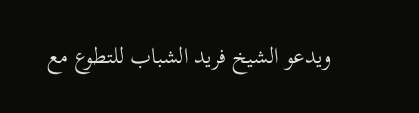ويدعو الشيخ فريد الشباب للتطوع مع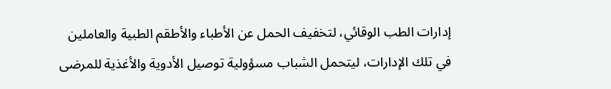إدارات الطب الوقائي، لتخفيف الحمل عن الأطباء والأطقم الطبية والعاملين في تلك الإدارات، ليتحمل الشباب مسؤولية توصيل الأدوية والأغذية للمرضى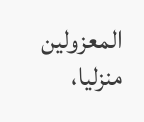المعزولين منزليا،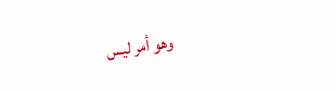وهو أمر ليس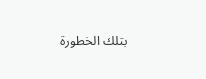بتلك الخطورة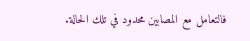فالتعامل مع المصابين محدود في تلك الحالة.